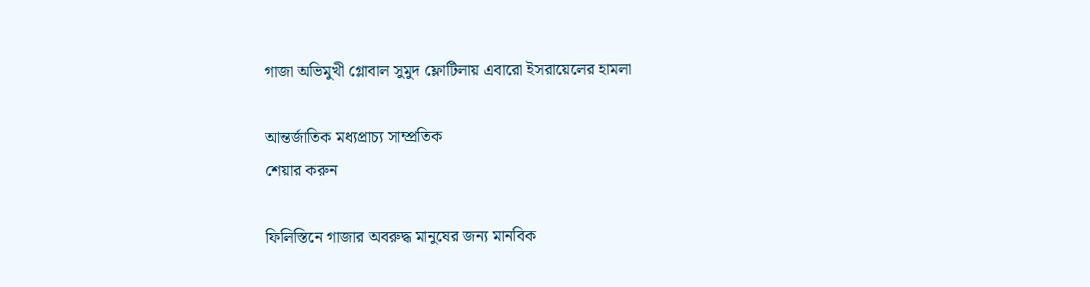গাজা অভিমুখী গ্লোবাল সুমুদ ফ্লোটিলায় এবারো ইসরায়েলের হামলা

আন্তর্জাতিক মধ্যপ্রাচ্য সাম্প্রতিক
শেয়ার করুন

ফিলিস্তিনে গাজার অবরুদ্ধ মানুষের জন্য মানবিক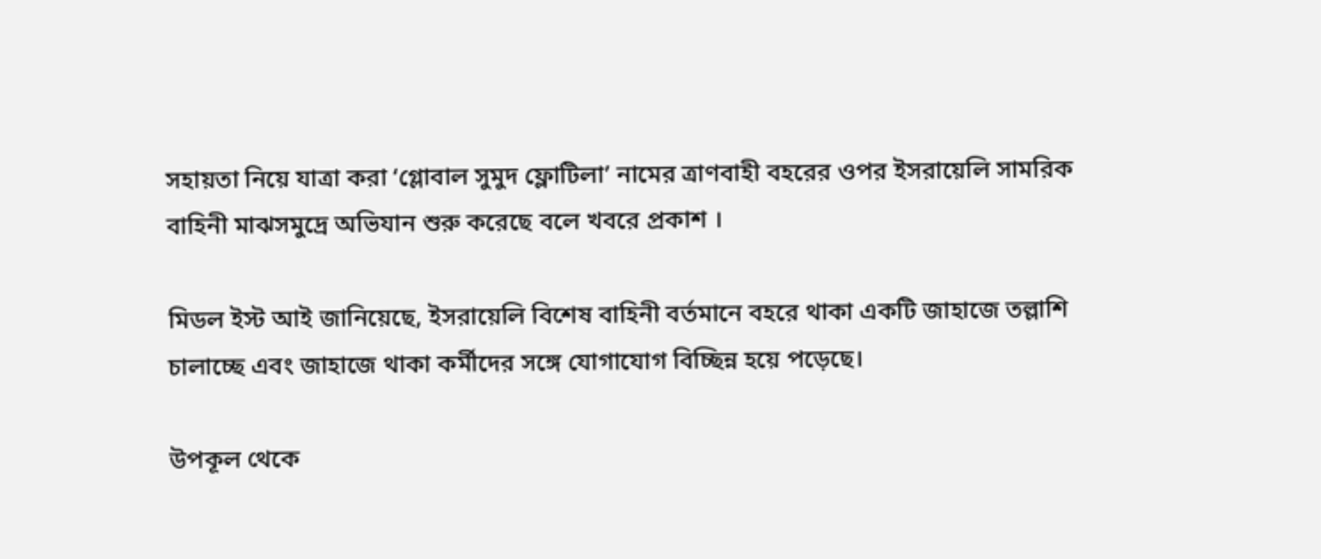সহায়তা নিয়ে যাত্রা করা ‘গ্লোবাল সুমুদ ফ্লোটিলা’ নামের ত্রাণবাহী বহরের ওপর ইসরায়েলি সামরিক বাহিনী মাঝসমুদ্রে অভিযান শুরু করেছে বলে খবরে প্রকাশ ।

মিডল ইস্ট আই জানিয়েছে, ইসরায়েলি বিশেষ বাহিনী বর্তমানে বহরে থাকা একটি জাহাজে তল্লাশি চালাচ্ছে এবং জাহাজে থাকা কর্মীদের সঙ্গে যোগাযোগ বিচ্ছিন্ন হয়ে পড়েছে।

উপকূল থেকে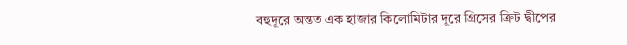বহুদূরে অন্তত এক হাজার কিলোমিটার দূরে গ্রিসের ক্রিট দ্বীপের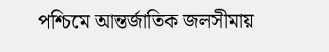পশ্চিমে আন্তর্জাতিক জলসীমায়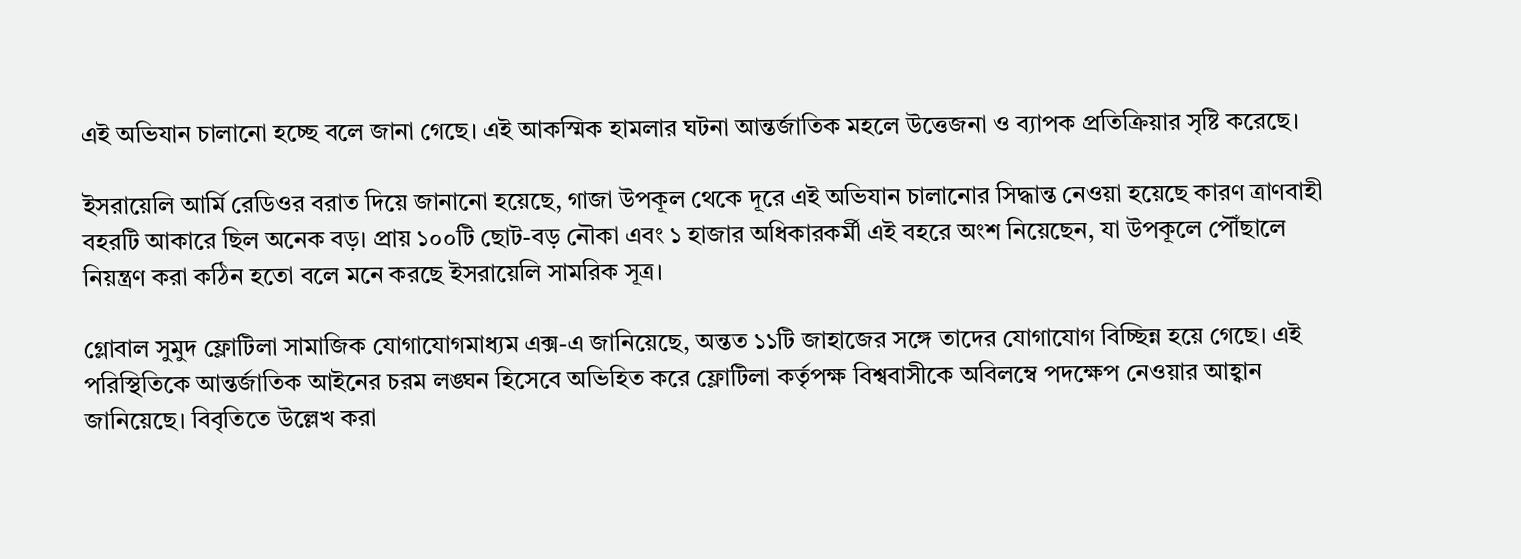এই অভিযান চালানো হচ্ছে বলে জানা গেছে। এই আকস্মিক হামলার ঘটনা আন্তর্জাতিক মহলে উত্তেজনা ও ব্যাপক প্রতিক্রিয়ার সৃষ্টি করেছে।

ইসরায়েলি আর্মি রেডিওর বরাত দিয়ে জানানো হয়েছে, গাজা উপকূল থেকে দূরে এই অভিযান চালানোর সিদ্ধান্ত নেওয়া হয়েছে কারণ ত্রাণবাহী বহরটি আকারে ছিল অনেক বড়। প্রায় ১০০টি ছোট-বড় নৌকা এবং ১ হাজার অধিকারকর্মী এই বহরে অংশ নিয়েছেন, যা উপকূলে পৌঁছালে নিয়ন্ত্রণ করা কঠিন হতো বলে মনে করছে ইসরায়েলি সামরিক সূত্র।

গ্লোবাল সুমুদ ফ্লোটিলা সামাজিক যোগাযোগমাধ্যম এক্স-এ জানিয়েছে, অন্তত ১১টি জাহাজের সঙ্গে তাদের যোগাযোগ বিচ্ছিন্ন হয়ে গেছে। এই পরিস্থিতিকে আন্তর্জাতিক আইনের চরম লঙ্ঘন হিসেবে অভিহিত করে ফ্লোটিলা কর্তৃপক্ষ বিশ্ববাসীকে অবিলম্বে পদক্ষেপ নেওয়ার আহ্বান জানিয়েছে। বিবৃতিতে উল্লেখ করা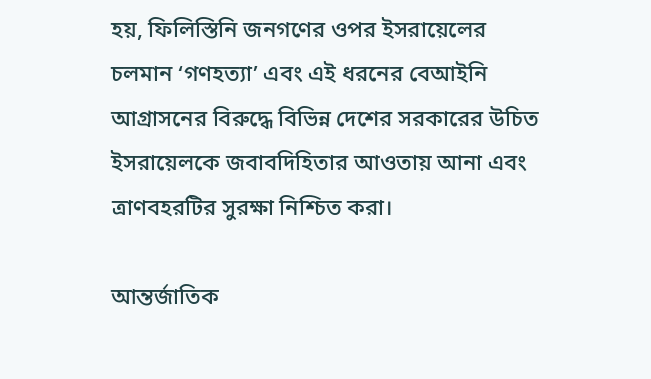হয়, ফিলিস্তিনি জনগণের ওপর ইসরায়েলের চলমান ‘গণহত্যা’ এবং এই ধরনের বেআইনি আগ্রাসনের বিরুদ্ধে বিভিন্ন দেশের সরকারের উচিত ইসরায়েলকে জবাবদিহিতার আওতায় আনা এবং ত্রাণবহরটির সুরক্ষা নিশ্চিত করা।

আন্তর্জাতিক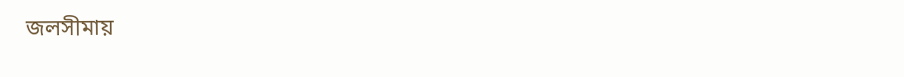জলসীমায়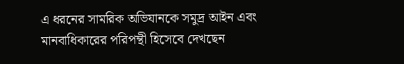এ ধরনের সামরিক অভিযানকে সমুদ্র আইন এবং মানবাধিকারের পরিপন্থী হিসেবে দেখছেন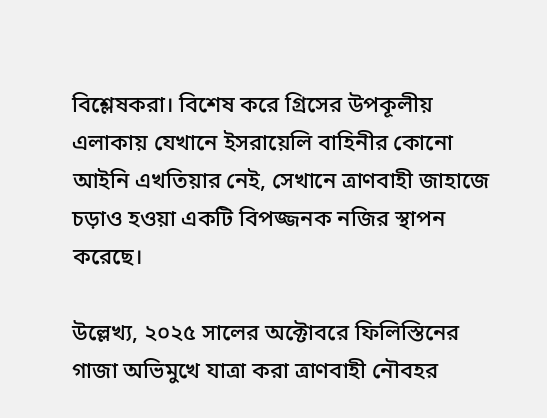বিশ্লেষকরা। বিশেষ করে গ্রিসের উপকূলীয় এলাকায় যেখানে ইসরায়েলি বাহিনীর কোনো আইনি এখতিয়ার নেই, সেখানে ত্রাণবাহী জাহাজে চড়াও হওয়া একটি বিপজ্জনক নজির স্থাপন করেছে।

উল্লেখ্য, ২০২৫ সালের অক্টোবরে ফিলিস্তিনের গাজা অভিমুখে যাত্রা করা ত্রাণবাহী নৌবহর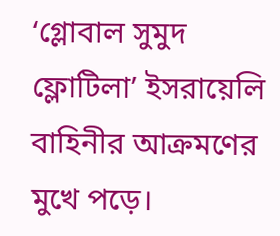‘গ্লোবাল সুমুদ ফ্লোটিলা’ ইসরায়েলি বাহিনীর আক্রমণের মুখে পড়ে।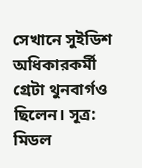সেখানে সুইডিশ অধিকারকর্মী গ্রেটা থুনবার্গও ছিলেন। সূত্র: মিডল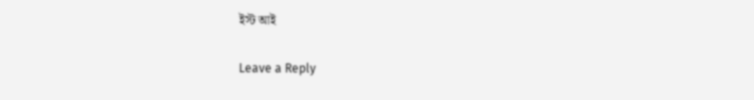ইস্ট আই

Leave a Reply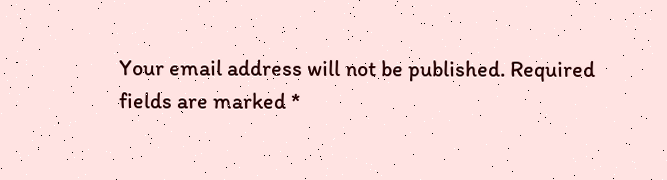Your email address will not be published. Required fields are marked *